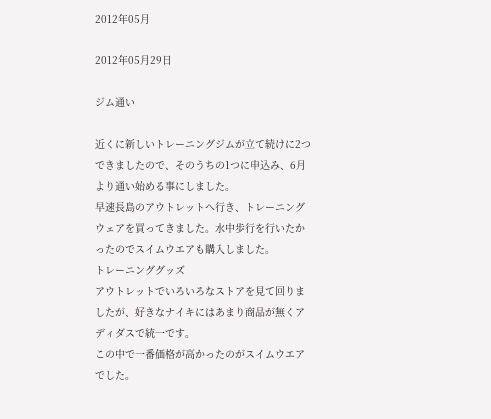2012年05月

2012年05月29日

ジム通い

近くに新しいトレーニングジムが立て続けに2つできましたので、そのうちの1つに申込み、6月より通い始める事にしました。
早速長島のアウトレットへ行き、トレーニングウェアを買ってきました。水中歩行を行いたかったのでスイムウエアも購入しました。
トレーニンググッズ
アウトレットでいろいろなストアを見て回りましたが、好きなナイキにはあまり商品が無くアディダスで統一です。
この中で一番価格が高かったのがスイムウエアでした。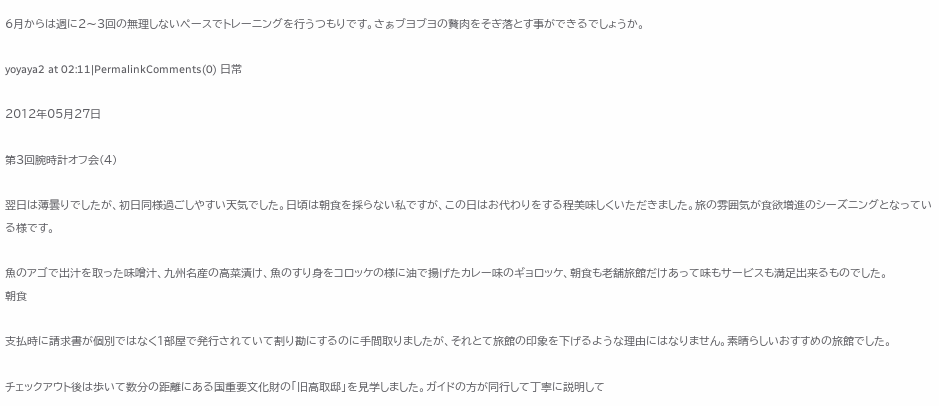6月からは週に2〜3回の無理しないペースでトレーニングを行うつもりです。さぁブヨブヨの贅肉をそぎ落とす事ができるでしょうか。

yoyaya2 at 02:11|PermalinkComments(0) 日常

2012年05月27日

第3回腕時計オフ会(4)

翌日は薄曇りでしたが、初日同様過ごしやすい天気でした。日頃は朝食を採らない私ですが、この日はお代わりをする程美味しくいただきました。旅の雰囲気が食欲増進のシーズニングとなっている様です。

魚のアゴで出汁を取った味噌汁、九州名産の高菜漬け、魚のすり身をコロッケの様に油で揚げたカレー味のギョロッケ、朝食も老舗旅館だけあって味もサービスも満足出来るものでした。
朝食

支払時に請求書が個別ではなく1部屋で発行されていて割り勘にするのに手間取りましたが、それとて旅館の印象を下げるような理由にはなりません。素晴らしいおすすめの旅館でした。

チェックアウト後は歩いて数分の距離にある国重要文化財の「旧高取邸」を見学しました。ガイドの方が同行して丁寧に説明して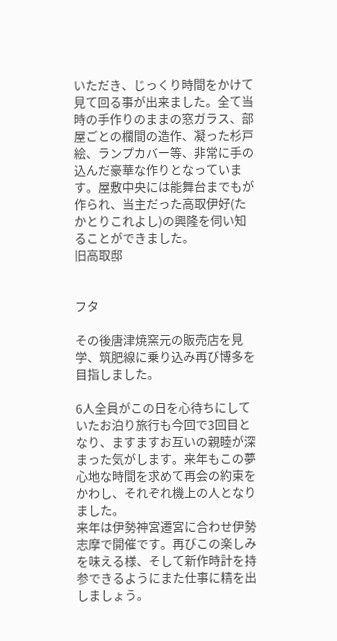いただき、じっくり時間をかけて見て回る事が出来ました。全て当時の手作りのままの窓ガラス、部屋ごとの欄間の造作、凝った杉戸絵、ランプカバー等、非常に手の込んだ豪華な作りとなっています。屋敷中央には能舞台までもが作られ、当主だった高取伊好(たかとりこれよし)の興隆を伺い知ることができました。
旧高取邸


フタ

その後唐津焼窯元の販売店を見学、筑肥線に乗り込み再び博多を目指しました。

6人全員がこの日を心待ちにしていたお泊り旅行も今回で3回目となり、ますますお互いの親睦が深まった気がします。来年もこの夢心地な時間を求めて再会の約束をかわし、それぞれ機上の人となりました。
来年は伊勢神宮遷宮に合わせ伊勢志摩で開催です。再びこの楽しみを味える様、そして新作時計を持参できるようにまた仕事に精を出しましょう。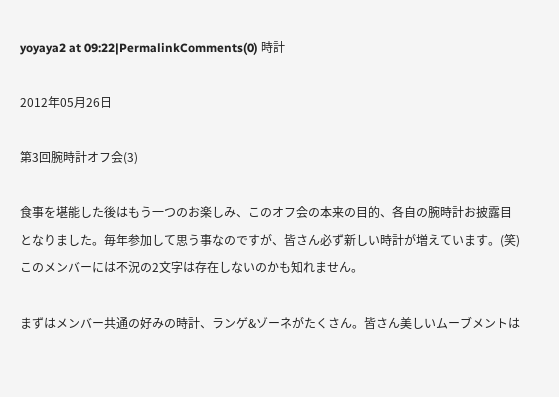yoyaya2 at 09:22|PermalinkComments(0) 時計

2012年05月26日

第3回腕時計オフ会(3)

食事を堪能した後はもう一つのお楽しみ、このオフ会の本来の目的、各自の腕時計お披露目となりました。毎年参加して思う事なのですが、皆さん必ず新しい時計が増えています。(笑)このメンバーには不況の2文字は存在しないのかも知れません。

まずはメンバー共通の好みの時計、ランゲ&ゾーネがたくさん。皆さん美しいムーブメントは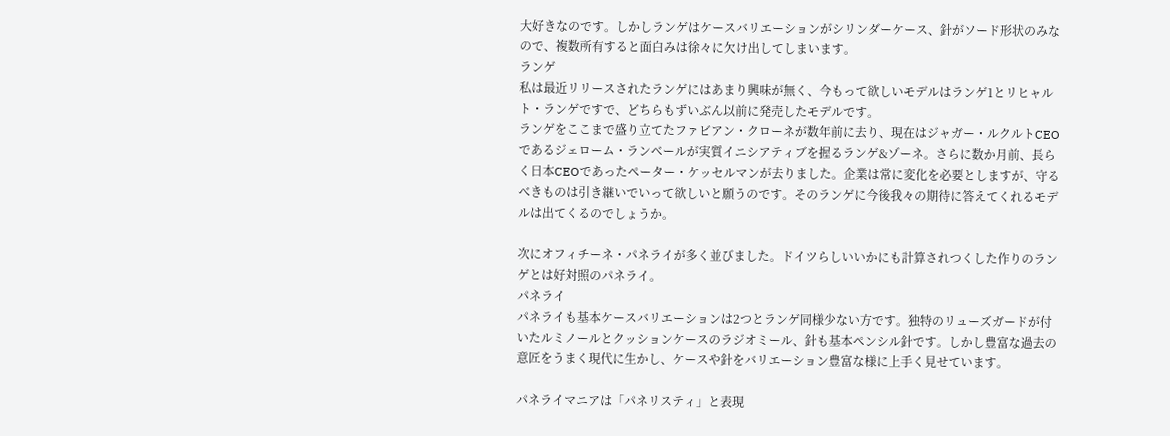大好きなのです。しかしランゲはケースバリエーションがシリンダーケース、針がソード形状のみなので、複数所有すると面白みは徐々に欠け出してしまいます。
ランゲ
私は最近リリースされたランゲにはあまり興味が無く、今もって欲しいモデルはランゲ1とリヒャルト・ランゲですで、どちらもずいぶん以前に発売したモデルです。
ランゲをここまで盛り立てたファビアン・クローネが数年前に去り、現在はジャガー・ルクルトCEOであるジェローム・ランベールが実質イニシアティブを握るランゲ&ゾーネ。さらに数か月前、長らく日本CEOであったペーター・ケッセルマンが去りました。企業は常に変化を必要としますが、守るべきものは引き継いでいって欲しいと願うのです。そのランゲに今後我々の期待に答えてくれるモデルは出てくるのでしょうか。

次にオフィチーネ・パネライが多く並びました。ドイツらしいいかにも計算されつくした作りのランゲとは好対照のパネライ。
パネライ
パネライも基本ケースバリエーションは2つとランゲ同様少ない方です。独特のリューズガードが付いたルミノールとクッションケースのラジオミール、針も基本ペンシル針です。しかし豊富な過去の意匠をうまく現代に生かし、ケースや針をバリエーション豊富な様に上手く見せています。

パネライマニアは「パネリスティ」と表現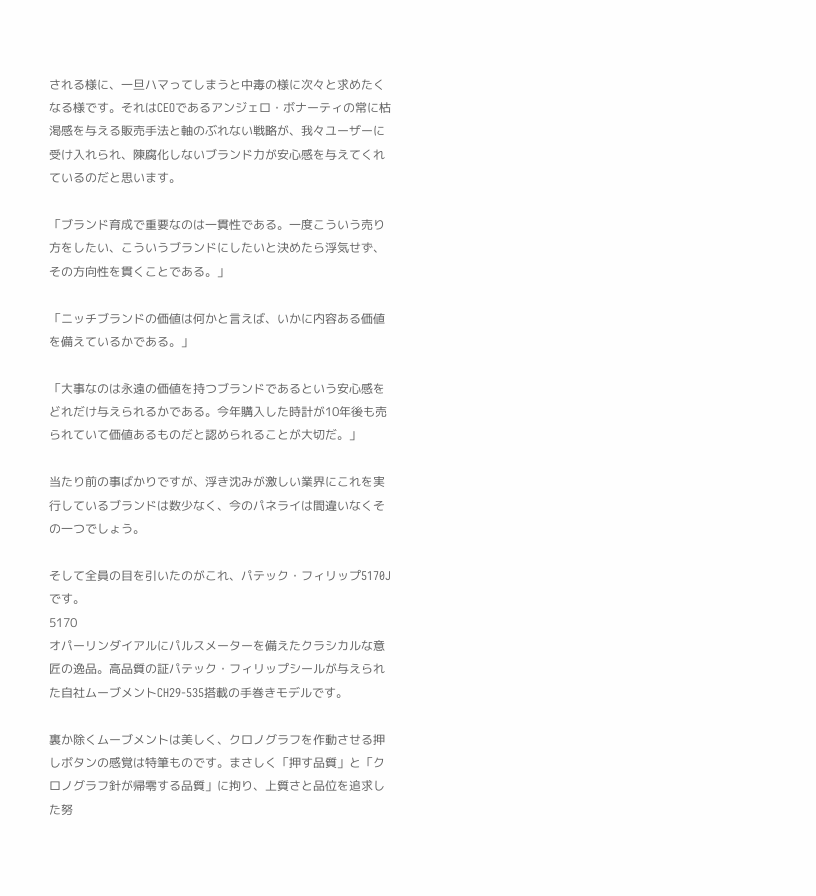される様に、一旦ハマってしまうと中毒の様に次々と求めたくなる様です。それはCEOであるアンジェロ・ボナーティの常に枯渇感を与える販売手法と軸のぶれない戦略が、我々ユーザーに受け入れられ、陳腐化しないブランド力が安心感を与えてくれているのだと思います。

「ブランド育成で重要なのは一貫性である。一度こういう売り方をしたい、こういうブランドにしたいと決めたら浮気せず、その方向性を貫くことである。」

「ニッチブランドの価値は何かと言えば、いかに内容ある価値を備えているかである。」

「大事なのは永遠の価値を持つブランドであるという安心感をどれだけ与えられるかである。今年購入した時計が10年後も売られていて価値あるものだと認められることが大切だ。」

当たり前の事ばかりですが、浮き沈みが激しい業界にこれを実行しているブランドは数少なく、今のパネライは間違いなくその一つでしょう。

そして全員の目を引いたのがこれ、パテック・フィリップ5170Jです。
5170
オパーリンダイアルにパルスメーターを備えたクラシカルな意匠の逸品。高品質の証パテック・フィリップシールが与えられた自社ムーブメントCH29-535搭載の手巻きモデルです。

裏か除くムーブメントは美しく、クロノグラフを作動させる押しボタンの感覚は特筆ものです。まさしく「押す品質」と「クロノグラフ針が帰零する品質」に拘り、上質さと品位を追求した努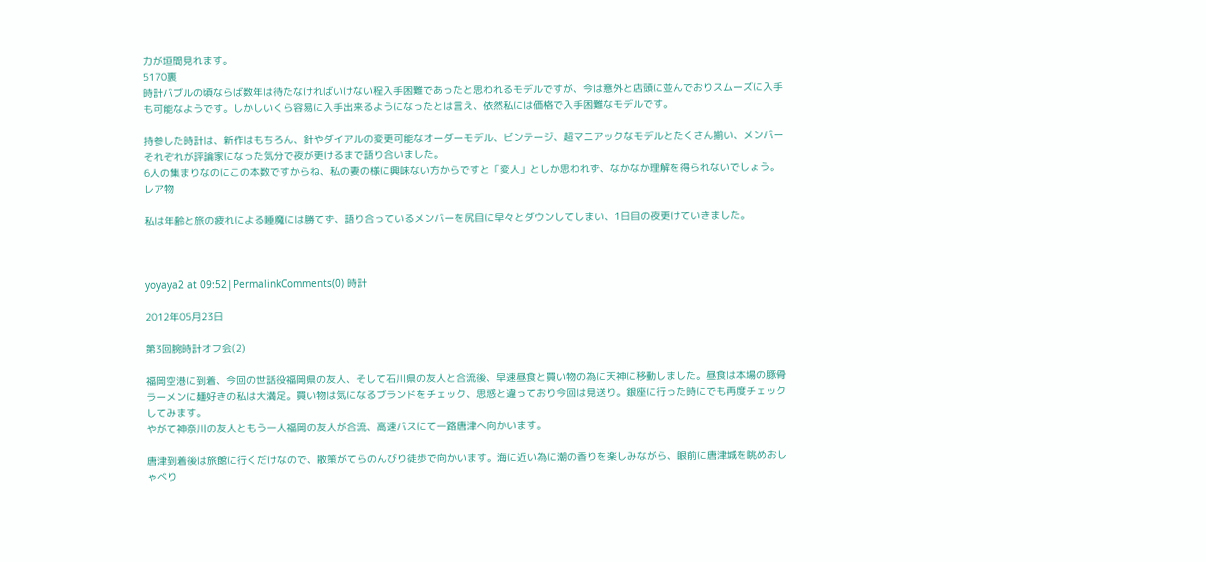力が垣間見れます。
5170裏
時計バブルの頃ならば数年は待たなければいけない程入手困難であったと思われるモデルですが、今は意外と店頭に並んでおりスムーズに入手も可能なようです。しかしいくら容易に入手出来るようになったとは言え、依然私には価格で入手困難なモデルです。

持参した時計は、新作はもちろん、針やダイアルの変更可能なオーダーモデル、ビンテージ、超マニアックなモデルとたくさん揃い、メンバーそれぞれが評論家になった気分で夜が更けるまで語り合いました。
6人の集まりなのにこの本数ですからね、私の妻の様に興味ない方からですと「変人」としか思われず、なかなか理解を得られないでしょう。
レア物

私は年齢と旅の疲れによる睡魔には勝てず、語り合っているメンバーを尻目に早々とダウンしてしまい、1日目の夜更けていきました。



yoyaya2 at 09:52|PermalinkComments(0) 時計

2012年05月23日

第3回腕時計オフ会(2)

福岡空港に到着、今回の世話役福岡県の友人、そして石川県の友人と合流後、早速昼食と買い物の為に天神に移動しました。昼食は本場の豚骨ラーメンに麺好きの私は大満足。買い物は気になるブランドをチェック、思惑と違っており今回は見送り。銀座に行った時にでも再度チェックしてみます。
やがて神奈川の友人ともう一人福岡の友人が合流、高速バスにて一路唐津へ向かいます。

唐津到着後は旅館に行くだけなので、散策がてらのんびり徒歩で向かいます。海に近い為に潮の香りを楽しみながら、眼前に唐津城を眺めおしゃべり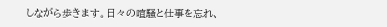しながら歩きます。日々の喧騒と仕事を忘れ、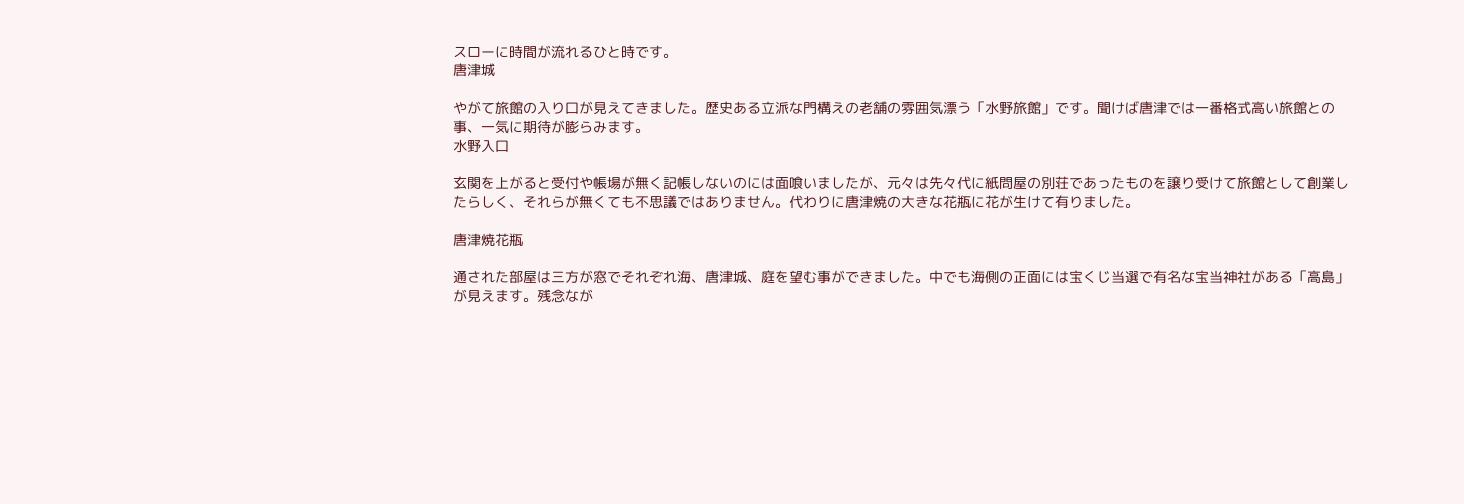スローに時間が流れるひと時です。
唐津城

やがて旅館の入り口が見えてきました。歴史ある立派な門構えの老舗の雰囲気漂う「水野旅館」です。聞けば唐津では一番格式高い旅館との事、一気に期待が膨らみます。
水野入口

玄関を上がると受付や帳場が無く記帳しないのには面喰いましたが、元々は先々代に紙問屋の別荘であったものを譲り受けて旅館として創業したらしく、それらが無くても不思議ではありません。代わりに唐津焼の大きな花瓶に花が生けて有りました。

唐津焼花瓶

通された部屋は三方が窓でそれぞれ海、唐津城、庭を望む事ができました。中でも海側の正面には宝くじ当選で有名な宝当神社がある「高島」が見えます。残念なが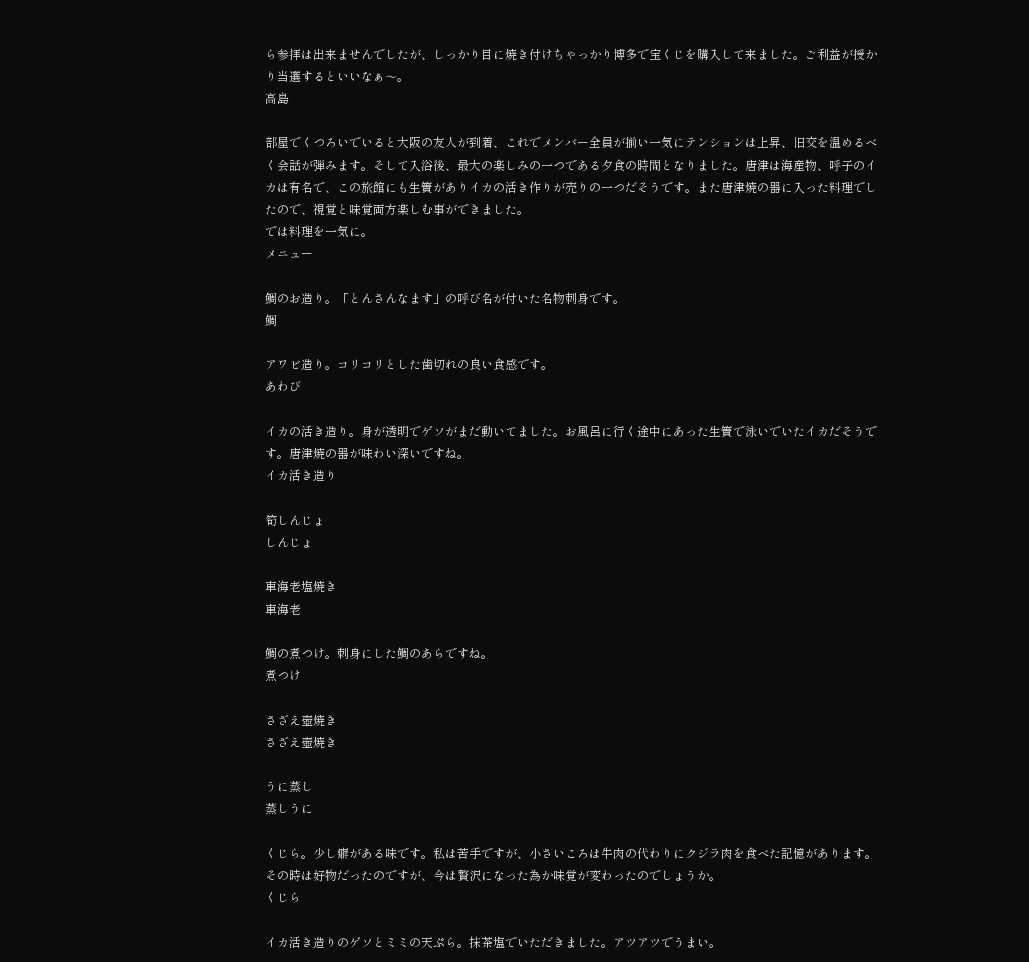ら参拝は出来ませんでしたが、しっかり目に焼き付けちゃっかり博多で宝くじを購入して来ました。ご利益が授かり当選するといいなぁ〜。
高島

部屋でくつろいでいると大阪の友人が到着、これでメンバー全員が揃い一気にテンションは上昇、旧交を温めるべく会話が弾みます。そして入浴後、最大の楽しみの一つである夕食の時間となりました。唐津は海産物、呼子のイカは有名で、この旅館にも生簀がありイカの活き作りが売りの一つだそうです。また唐津焼の器に入った料理でしたので、視覚と味覚両方楽しむ事ができました。
では料理を一気に。
メニュー

鯛のお造り。「とんさんなます」の呼び名が付いた名物刺身です。
鯛

アワビ造り。コリコリとした歯切れの良い食感です。
あわび

イカの活き造り。身が透明でゲソがまだ動いてました。お風呂に行く途中にあった生簀で泳いでいたイカだそうです。唐津焼の器が味わい深いですね。
イカ活き造り

筍しんじょ
しんじょ

車海老塩焼き
車海老

鯛の煮つけ。刺身にした鯛のあらですね。
煮つけ

さざえ壺焼き
さざえ壺焼き

うに蒸し
蒸しうに

くじら。少し癖がある味です。私は苦手ですが、小さいころは牛肉の代わりにクジラ肉を食べた記憶があります。その時は好物だったのですが、今は贅沢になった為か味覚が変わったのでしょうか。
くじら

イカ活き造りのゲソとミミの天ぷら。抹茶塩でいただきました。アツアツでうまい。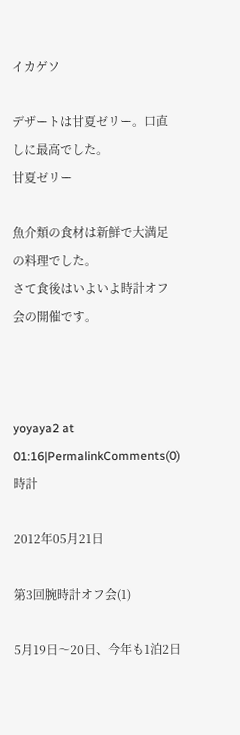イカゲソ

デザートは甘夏ゼリー。口直しに最高でした。
甘夏ゼリー

魚介類の食材は新鮮で大満足の料理でした。
さて食後はいよいよ時計オフ会の開催です。



yoyaya2 at 01:16|PermalinkComments(0) 時計

2012年05月21日

第3回腕時計オフ会(1)

5月19日〜20日、今年も1泊2日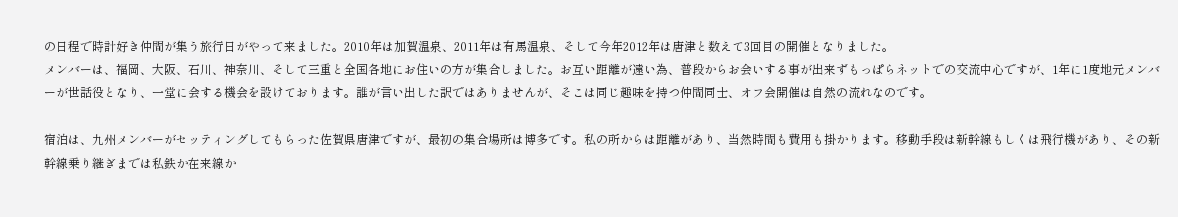の日程で時計好き仲間が集う旅行日がやって来ました。2010年は加賀温泉、2011年は有馬温泉、そして今年2012年は唐津と数えて3回目の開催となりました。
メンバーは、福岡、大阪、石川、神奈川、そして三重と全国各地にお住いの方が集合しました。お互い距離が遠い為、普段からお会いする事が出来ずもっぱらネットでの交流中心ですが、1年に1度地元メンバーが世話役となり、一堂に会する機会を設けております。誰が言い出した訳ではありませんが、そこは同じ趣味を持つ仲間同士、オフ会開催は自然の流れなのです。

宿泊は、九州メンバーがセッティングしてもらった佐賀県唐津ですが、最初の集合場所は博多です。私の所からは距離があり、当然時間も費用も掛かります。移動手段は新幹線もしくは飛行機があり、その新幹線乗り継ぎまでは私鉄か在来線か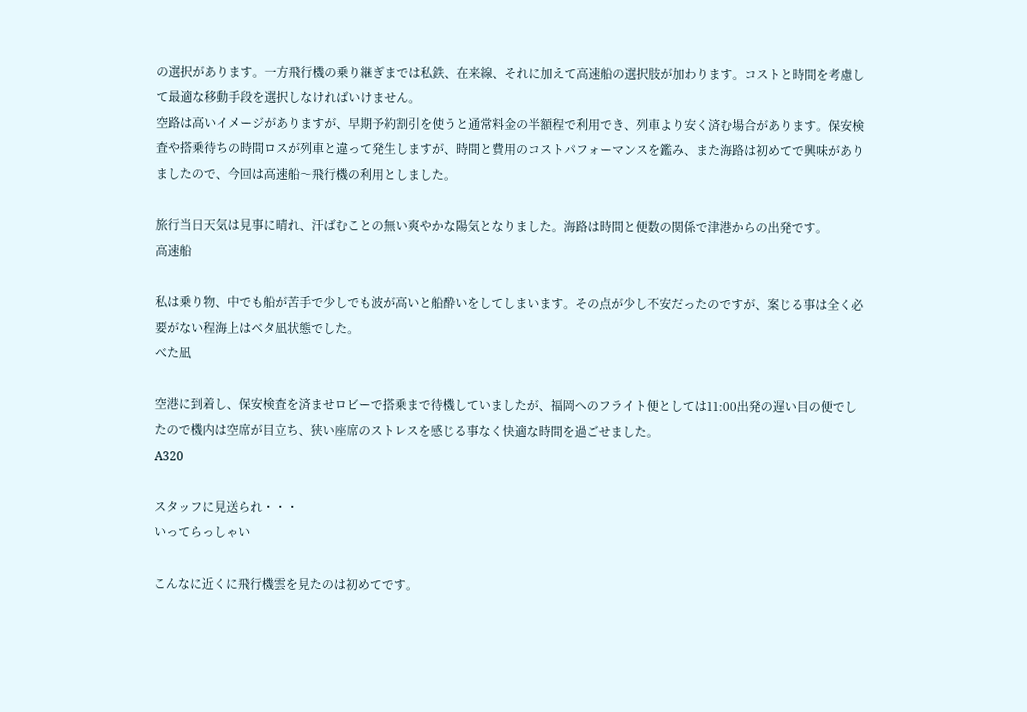の選択があります。一方飛行機の乗り継ぎまでは私鉄、在来線、それに加えて高速船の選択肢が加わります。コストと時間を考慮して最適な移動手段を選択しなければいけません。
空路は高いイメージがありますが、早期予約割引を使うと通常料金の半額程で利用でき、列車より安く済む場合があります。保安検査や搭乗待ちの時間ロスが列車と違って発生しますが、時間と費用のコストパフォーマンスを鑑み、また海路は初めてで興味がありましたので、今回は高速船〜飛行機の利用としました。

旅行当日天気は見事に晴れ、汗ばむことの無い爽やかな陽気となりました。海路は時間と便数の関係で津港からの出発です。
高速船

私は乗り物、中でも船が苦手で少しでも波が高いと船酔いをしてしまいます。その点が少し不安だったのですが、案じる事は全く必要がない程海上はベタ凪状態でした。
べた凪

空港に到着し、保安検査を済ませロビーで搭乗まで待機していましたが、福岡へのフライト便としては11:00出発の遅い目の便でしたので機内は空席が目立ち、狭い座席のストレスを感じる事なく快適な時間を過ごせました。
A320

スタッフに見送られ・・・
いってらっしゃい

こんなに近くに飛行機雲を見たのは初めてです。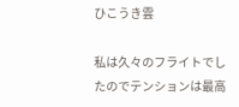ひこうき雲

私は久々のフライトでしたのでテンションは最高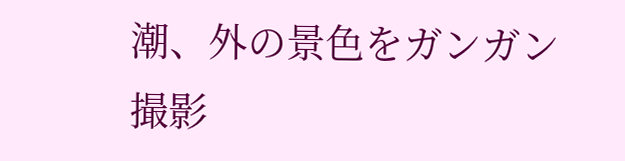潮、外の景色をガンガン撮影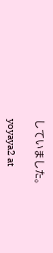していました。

yoyaya2 at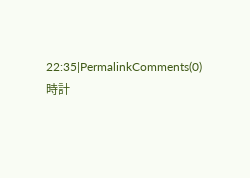22:35|PermalinkComments(0) 時計